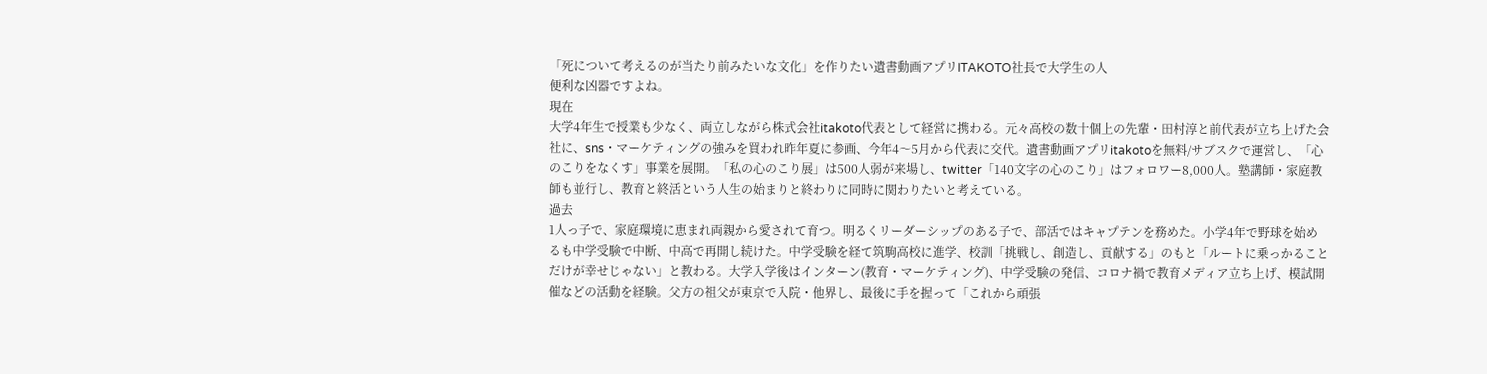「死について考えるのが当たり前みたいな文化」を作りたい遺書動画アプリITAKOTO社長で大学生の人
便利な凶器ですよね。
現在
大学4年生で授業も少なく、両立しながら株式会社itakoto代表として経営に携わる。元々高校の数十個上の先輩・田村淳と前代表が立ち上げた会社に、sns・マーケティングの強みを買われ昨年夏に参画、今年4〜5月から代表に交代。遺書動画アプリitakotoを無料/サブスクで運営し、「心のこりをなくす」事業を展開。「私の心のこり展」は500人弱が来場し、twitter「140文字の心のこり」はフォロワー8,000人。塾講師・家庭教師も並行し、教育と終活という人生の始まりと終わりに同時に関わりたいと考えている。
過去
1人っ子で、家庭環境に恵まれ両親から愛されて育つ。明るくリーダーシップのある子で、部活ではキャプテンを務めた。小学4年で野球を始めるも中学受験で中断、中高で再開し続けた。中学受験を経て筑駒高校に進学、校訓「挑戦し、創造し、貢献する」のもと「ルートに乗っかることだけが幸せじゃない」と教わる。大学入学後はインターン(教育・マーケティング)、中学受験の発信、コロナ禍で教育メディア立ち上げ、模試開催などの活動を経験。父方の祖父が東京で入院・他界し、最後に手を握って「これから頑張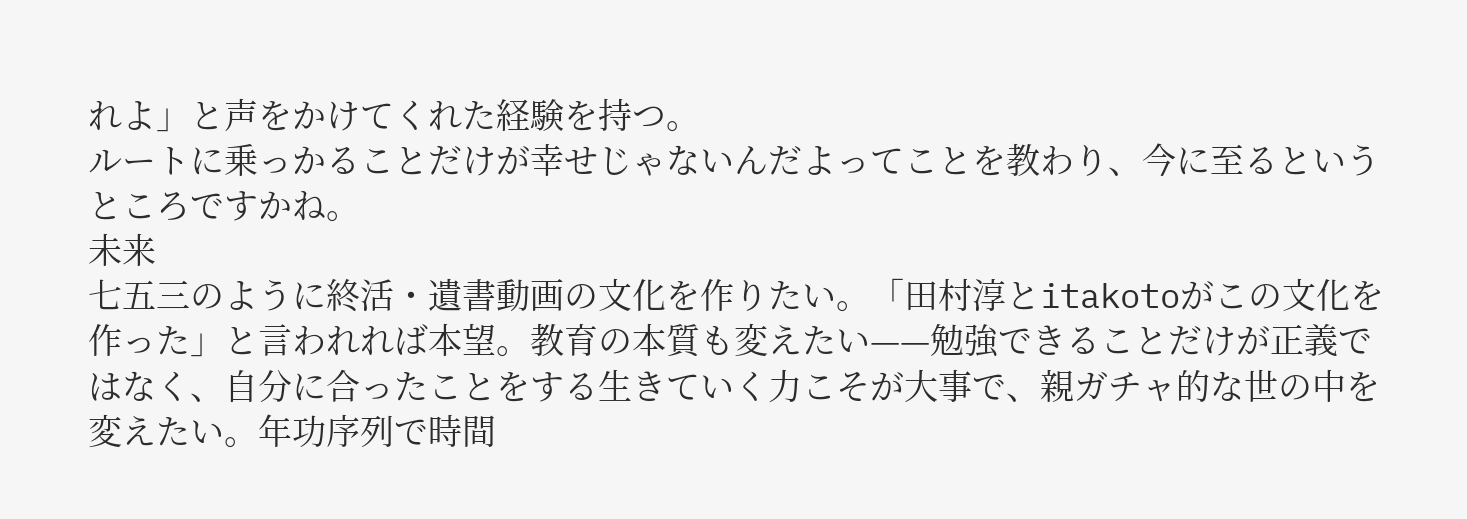れよ」と声をかけてくれた経験を持つ。
ルートに乗っかることだけが幸せじゃないんだよってことを教わり、今に至るというところですかね。
未来
七五三のように終活・遺書動画の文化を作りたい。「田村淳とitakotoがこの文化を作った」と言われれば本望。教育の本質も変えたい——勉強できることだけが正義ではなく、自分に合ったことをする生きていく力こそが大事で、親ガチャ的な世の中を変えたい。年功序列で時間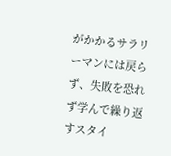がかかるサラリーマンには戻らず、失敗を恐れず学んで繰り返すスタイ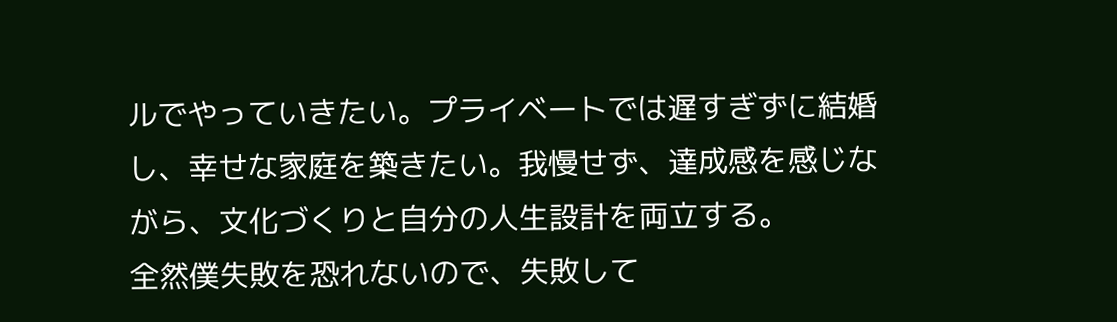ルでやっていきたい。プライベートでは遅すぎずに結婚し、幸せな家庭を築きたい。我慢せず、達成感を感じながら、文化づくりと自分の人生設計を両立する。
全然僕失敗を恐れないので、失敗して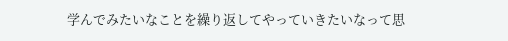学んでみたいなことを繰り返してやっていきたいなって思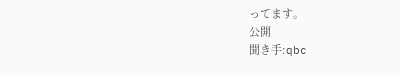ってます。
公開
聞き手:qbc